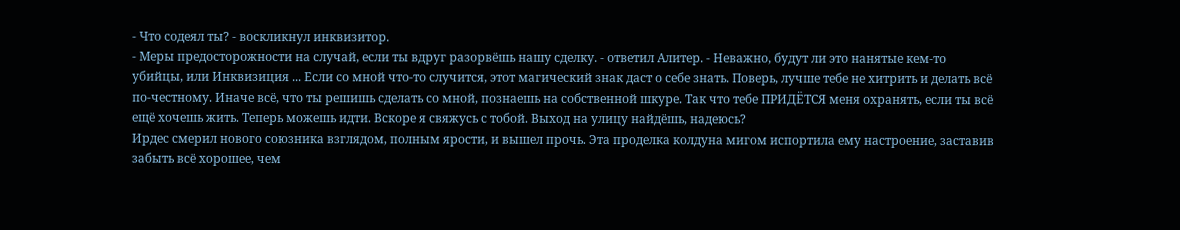- Что содеял ты? - воскликнул инквизитор.
- Меры предосторожности на случай, если ты вдруг разорвёшь нашу сделку. - ответил Алитер. - Неважно, будут ли это нанятые кем-то убийцы, или Инквизиция ... Если со мной что-то случится, этот магический знак даст о себе знать. Поверь, лучше тебе не хитрить и делать всё по-честному. Иначе всё, что ты решишь сделать со мной, познаешь на собственной шкуре. Так что тебе ПРИДЁТСЯ меня охранять, если ты всё ещё хочешь жить. Теперь можешь идти. Вскоре я свяжусь с тобой. Выход на улицу найдёшь, надеюсь?
Ирдес смерил нового союзника взглядом, полным ярости, и вышел прочь. Эта проделка колдуна мигом испортила ему настроение, заставив забыть всё хорошее, чем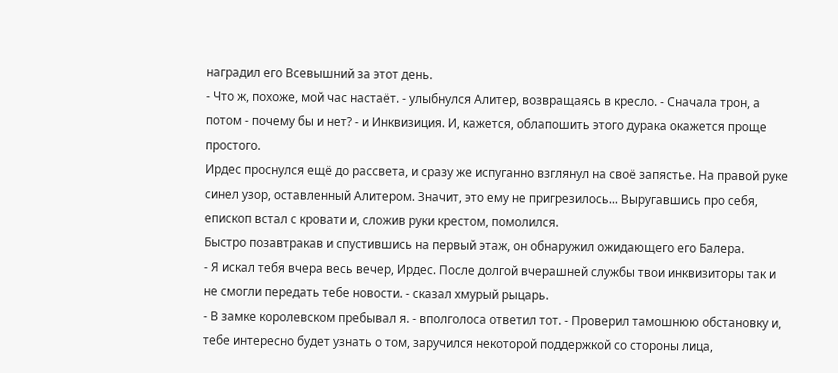наградил его Всевышний за этот день.
- Что ж, похоже, мой час настаёт. - улыбнулся Алитер, возвращаясь в кресло. - Сначала трон, а потом - почему бы и нет? - и Инквизиция. И, кажется, облапошить этого дурака окажется проще простого.
Ирдес проснулся ещё до рассвета, и сразу же испуганно взглянул на своё запястье. На правой руке синел узор, оставленный Алитером. Значит, это ему не пригрезилось... Выругавшись про себя, епископ встал с кровати и, сложив руки крестом, помолился.
Быстро позавтракав и спустившись на первый этаж, он обнаружил ожидающего его Балера.
- Я искал тебя вчера весь вечер, Ирдес. После долгой вчерашней службы твои инквизиторы так и не смогли передать тебе новости. - сказал хмурый рыцарь.
- В замке королевском пребывал я. - вполголоса ответил тот. - Проверил тамошнюю обстановку и, тебе интересно будет узнать о том, заручился некоторой поддержкой со стороны лица,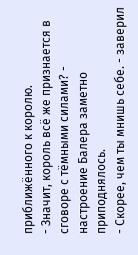приближённого к королю.
- Значит, король всё же признается в сговоре с тёмными силами? - настроение Балера заметно приподнялось.
- Скорее, чем ты мнишь себе. - заверил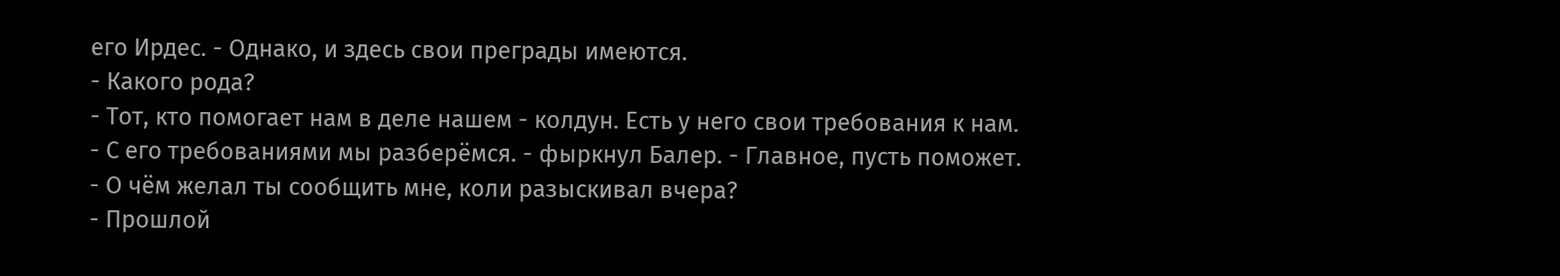его Ирдес. - Однако, и здесь свои преграды имеются.
- Какого рода?
- Тот, кто помогает нам в деле нашем - колдун. Есть у него свои требования к нам.
- С его требованиями мы разберёмся. - фыркнул Балер. - Главное, пусть поможет.
- О чём желал ты сообщить мне, коли разыскивал вчера?
- Прошлой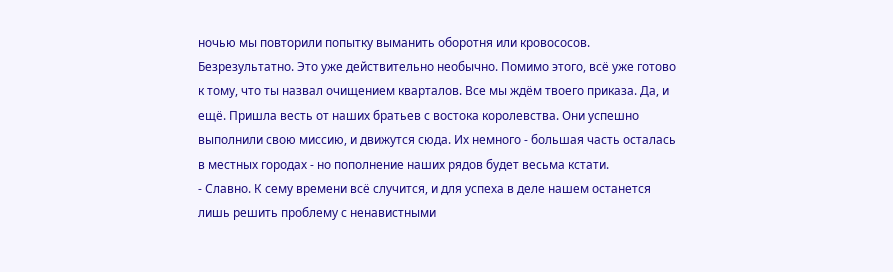ночью мы повторили попытку выманить оборотня или кровососов. Безрезультатно. Это уже действительно необычно. Помимо этого, всё уже готово к тому, что ты назвал очищением кварталов. Все мы ждём твоего приказа. Да, и ещё. Пришла весть от наших братьев с востока королевства. Они успешно выполнили свою миссию, и движутся сюда. Их немного - большая часть осталась в местных городах - но пополнение наших рядов будет весьма кстати.
- Славно. К сему времени всё случится, и для успеха в деле нашем останется лишь решить проблему с ненавистными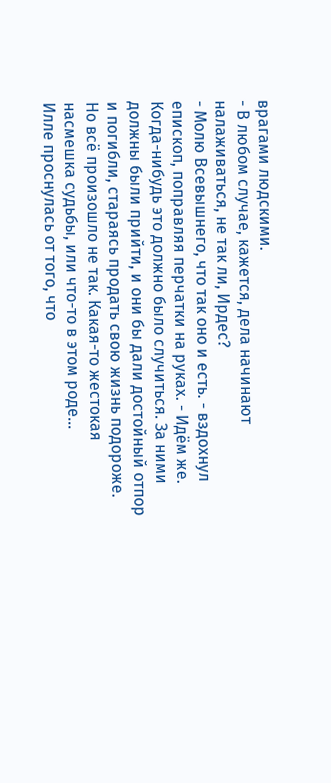врагами людскими.
- В любом случае, кажется, дела начинают налаживаться, не так ли, Ирдес?
- Молю Всевышнего, что так оно и есть. - вздохнул епископ, поправляя перчатки на руках. - Идём же.
Когда-нибудь это должно было случиться. За ними должны были прийти, и они бы дали достойный отпор и погибли, стараясь продать свою жизнь подороже. Но всё произошло не так. Какая-то жестокая насмешка судьбы, или что-то в этом роде...
Илле проснулась от того, что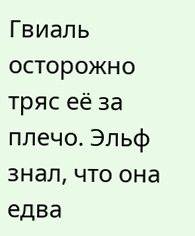Гвиаль осторожно тряс её за плечо. Эльф знал, что она едва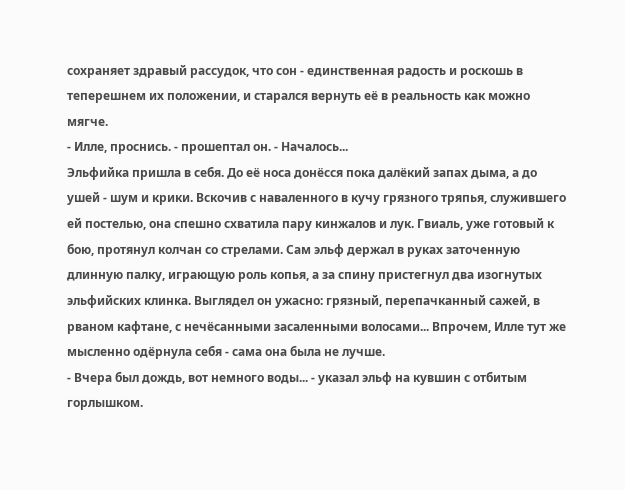сохраняет здравый рассудок, что сон - единственная радость и роскошь в теперешнем их положении, и старался вернуть её в реальность как можно мягче.
- Илле, проснись. - прошептал он. - Началось...
Эльфийка пришла в себя. До её носа донёсся пока далёкий запах дыма, а до ушей - шум и крики. Вскочив с наваленного в кучу грязного тряпья, служившего ей постелью, она спешно схватила пару кинжалов и лук. Гвиаль, уже готовый к бою, протянул колчан со стрелами. Сам эльф держал в руках заточенную длинную палку, играющую роль копья, а за спину пристегнул два изогнутых эльфийских клинка. Выглядел он ужасно: грязный, перепачканный сажей, в рваном кафтане, с нечёсанными засаленными волосами... Впрочем, Илле тут же мысленно одёрнула себя - сама она была не лучше.
- Вчера был дождь, вот немного воды... - указал эльф на кувшин с отбитым горлышком.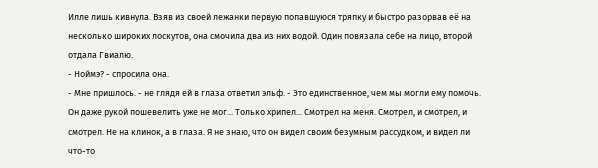Илле лишь кивнула. Взяв из своей лежанки первую попавшуюся тряпку и быстро разорвав её на несколько широких лоскутов, она смочила два из них водой. Один повязала себе на лицо, второй отдала Гвиалю.
- Ноймэ? - спросила она.
- Мне пришлось. - не глядя ей в глаза ответил эльф. - Это единственное, чем мы могли ему помочь. Он даже рукой пошевелить уже не мог... Только хрипел... Смотрел на меня. Смотрел, и смотрел, и смотрел. Не на клинок, а в глаза. Я не знаю, что он видел своим безумным рассудком, и видел ли что-то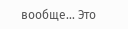вообще... Это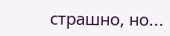страшно, но...